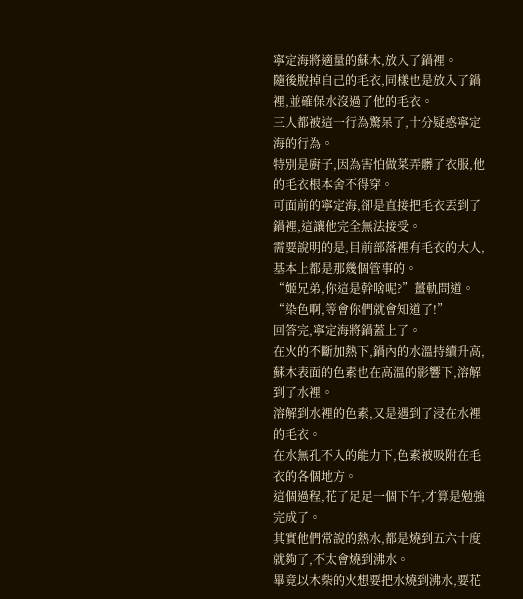寧定海將適量的蘇木,放入了鍋裡。
隨後脫掉自己的毛衣,同樣也是放入了鍋裡,並確保水沒過了他的毛衣。
三人都被這一行為驚呆了,十分疑惑寧定海的行為。
特別是廚子,因為害怕做菜弄髒了衣服,他的毛衣根本舍不得穿。
可面前的寧定海,卻是直接把毛衣丟到了鍋裡,這讓他完全無法接受。
需要說明的是,目前部落裡有毛衣的大人,基本上都是那幾個管事的。
“姬兄弟,你這是幹啥呢?”薑軌問道。
“染色啊,等會你們就會知道了!”
回答完,寧定海將鍋蓋上了。
在火的不斷加熱下,鍋內的水溫持續升高,蘇木表面的色素也在高溫的影響下,溶解到了水裡。
溶解到水裡的色素,又是遇到了浸在水裡的毛衣。
在水無孔不入的能力下,色素被吸附在毛衣的各個地方。
這個過程,花了足足一個下午,才算是勉強完成了。
其實他們常說的熱水,都是燒到五六十度就夠了,不太會燒到沸水。
畢竟以木柴的火想要把水燒到沸水,要花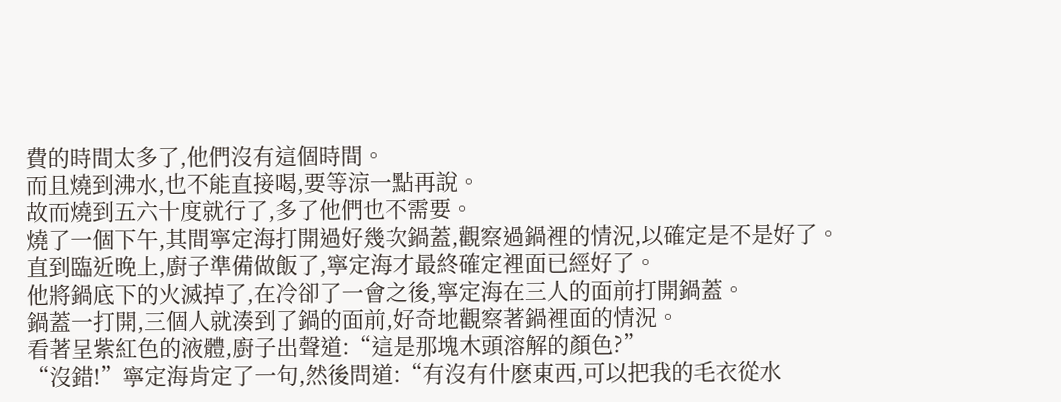費的時間太多了,他們沒有這個時間。
而且燒到沸水,也不能直接喝,要等涼一點再說。
故而燒到五六十度就行了,多了他們也不需要。
燒了一個下午,其間寧定海打開過好幾次鍋蓋,觀察過鍋裡的情況,以確定是不是好了。
直到臨近晚上,廚子準備做飯了,寧定海才最終確定裡面已經好了。
他將鍋底下的火滅掉了,在冷卻了一會之後,寧定海在三人的面前打開鍋蓋。
鍋蓋一打開,三個人就湊到了鍋的面前,好奇地觀察著鍋裡面的情況。
看著呈紫紅色的液體,廚子出聲道:“這是那塊木頭溶解的顏色?”
“沒錯!”寧定海肯定了一句,然後問道:“有沒有什麽東西,可以把我的毛衣從水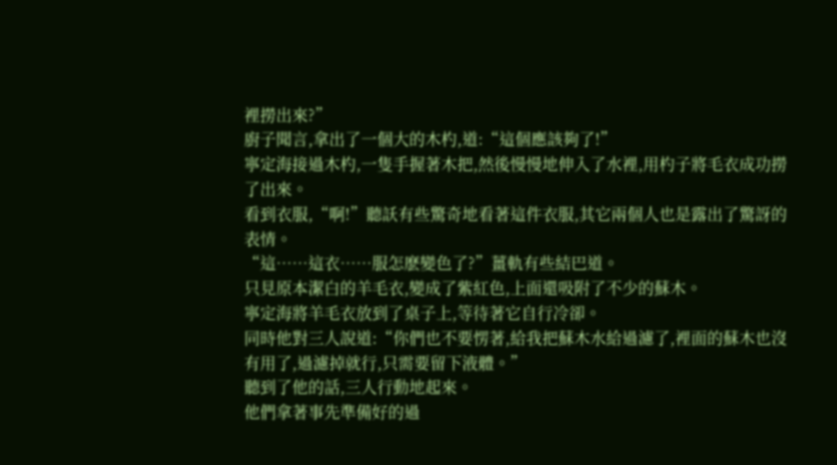裡撈出來?”
廚子聞言,拿出了一個大的木杓,道:“這個應該夠了!”
寧定海接過木杓,一隻手握著木把,然後慢慢地伸入了水裡,用杓子將毛衣成功撈了出來。
看到衣服,“啊!”聽訞有些驚奇地看著這件衣服,其它兩個人也是露出了驚訝的表情。
“這……這衣……服怎麽變色了?”薑軌有些結巴道。
只見原本潔白的羊毛衣,變成了紫紅色,上面還吸附了不少的蘇木。
寧定海將羊毛衣放到了桌子上,等待著它自行冷卻。
同時他對三人說道:“你們也不要愣著,給我把蘇木水給過濾了,裡面的蘇木也沒有用了,過濾掉就行,只需要留下液體。”
聽到了他的話,三人行動地起來。
他們拿著事先準備好的過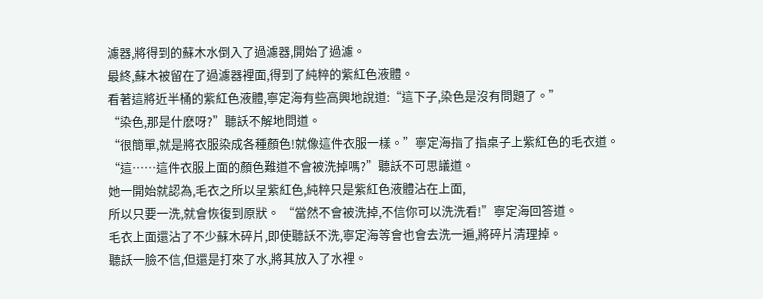濾器,將得到的蘇木水倒入了過濾器,開始了過濾。
最終,蘇木被留在了過濾器裡面,得到了純粹的紫紅色液體。
看著這將近半桶的紫紅色液體,寧定海有些高興地說道:“這下子,染色是沒有問題了。”
“染色,那是什麽呀?”聽訞不解地問道。
“很簡單,就是將衣服染成各種顏色!就像這件衣服一樣。”寧定海指了指桌子上紫紅色的毛衣道。
“這……這件衣服上面的顏色難道不會被洗掉嗎?”聽訞不可思議道。
她一開始就認為,毛衣之所以呈紫紅色,純粹只是紫紅色液體沾在上面,
所以只要一洗,就會恢復到原狀。 “當然不會被洗掉,不信你可以洗洗看!”寧定海回答道。
毛衣上面還沾了不少蘇木碎片,即使聽訞不洗,寧定海等會也會去洗一遍,將碎片清理掉。
聽訞一臉不信,但還是打來了水,將其放入了水裡。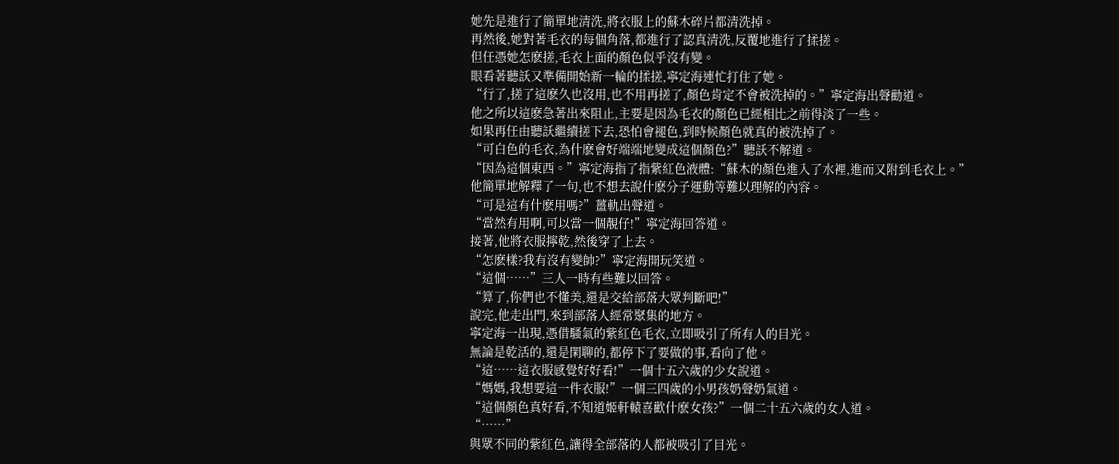她先是進行了簡單地清洗,將衣服上的蘇木碎片都清洗掉。
再然後,她對著毛衣的每個角落,都進行了認真清洗,反覆地進行了揉搓。
但任憑她怎麽搓,毛衣上面的顏色似乎沒有變。
眼看著聽訞又準備開始新一輪的揉搓,寧定海連忙打住了她。
“行了,搓了這麽久也沒用,也不用再搓了,顏色肯定不會被洗掉的。”寧定海出聲勸道。
他之所以這麽急著出來阻止,主要是因為毛衣的顏色已經相比之前得淡了一些。
如果再任由聽訞繼續搓下去,恐怕會褪色,到時候顏色就真的被洗掉了。
“可白色的毛衣,為什麽會好端端地變成這個顏色?”聽訞不解道。
“因為這個東西。”寧定海指了指紫紅色液體:“蘇木的顏色進入了水裡,進而又附到毛衣上。”
他簡單地解釋了一句,也不想去說什麽分子運動等難以理解的內容。
“可是這有什麽用嗎?”薑軌出聲道。
“當然有用啊,可以當一個靚仔!”寧定海回答道。
接著,他將衣服擰乾,然後穿了上去。
“怎麽樣?我有沒有變帥?”寧定海開玩笑道。
“這個……”三人一時有些難以回答。
“算了,你們也不懂美,還是交給部落大眾判斷吧!”
說完,他走出門,來到部落人經常聚集的地方。
寧定海一出現,憑借騷氣的紫紅色毛衣,立即吸引了所有人的目光。
無論是乾活的,還是閑聊的,都停下了要做的事,看向了他。
“這……這衣服感覺好好看!”一個十五六歲的少女說道。
“媽媽,我想要這一件衣服!”一個三四歲的小男孩奶聲奶氣道。
“這個顏色真好看,不知道姬軒轅喜歡什麽女孩?”一個二十五六歲的女人道。
“……”
與眾不同的紫紅色,讓得全部落的人都被吸引了目光。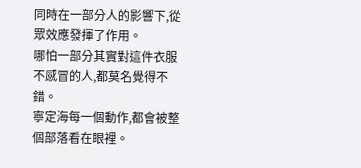同時在一部分人的影響下,從眾效應發揮了作用。
哪怕一部分其實對這件衣服不感冒的人,都莫名覺得不錯。
寧定海每一個動作,都會被整個部落看在眼裡。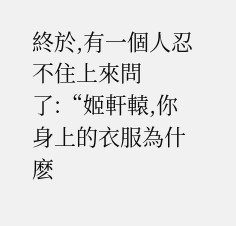終於,有一個人忍不住上來問了:“姬軒轅,你身上的衣服為什麽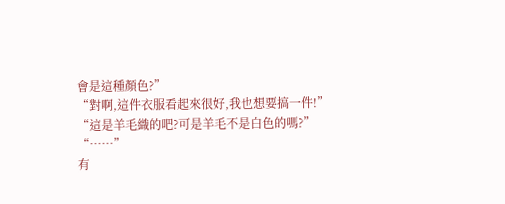會是這種顏色?”
“對啊,這件衣服看起來很好,我也想要搞一件!”
“這是羊毛織的吧?可是羊毛不是白色的嗎?”
“……”
有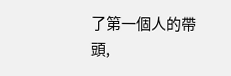了第一個人的帶頭,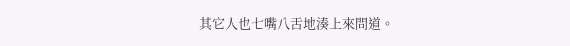其它人也七嘴八舌地湊上來問道。